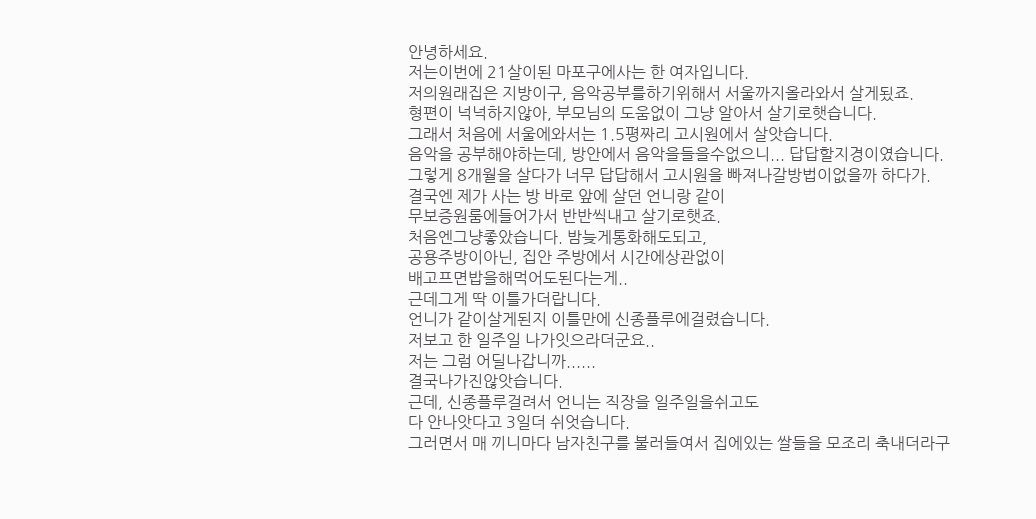안녕하세요.
저는이번에 21살이된 마포구에사는 한 여자입니다.
저의원래집은 지방이구, 음악공부를하기위해서 서울까지올라와서 살게됬죠.
형편이 넉넉하지않아, 부모님의 도움없이 그냥 알아서 살기로햇습니다.
그래서 처음에 서울에와서는 1.5평짜리 고시원에서 살앗습니다.
음악을 공부해야하는데, 방안에서 음악을들을수없으니... 답답할지경이였습니다.
그렇게 8개월을 살다가 너무 답답해서 고시원을 빠져나갈방법이없을까 하다가.
결국엔 제가 사는 방 바로 앞에 살던 언니랑 같이
무보증원룸에들어가서 반반씩내고 살기로햇죠.
처음엔그냥좋았습니다. 밤늦게통화해도되고,
공용주방이아닌, 집안 주방에서 시간에상관없이
배고프면밥을해먹어도된다는게..
근데그게 딱 이틀가더랍니다.
언니가 같이살게된지 이틀만에 신종플루에걸렸습니다.
저보고 한 일주일 나가잇으라더군요..
저는 그럼 어딜나갑니까......
결국나가진않앗습니다.
근데, 신종플루걸려서 언니는 직장을 일주일을쉬고도
다 안나앗다고 3일더 쉬엇습니다.
그러면서 매 끼니마다 남자친구를 불러들여서 집에있는 쌀들을 모조리 축내더라구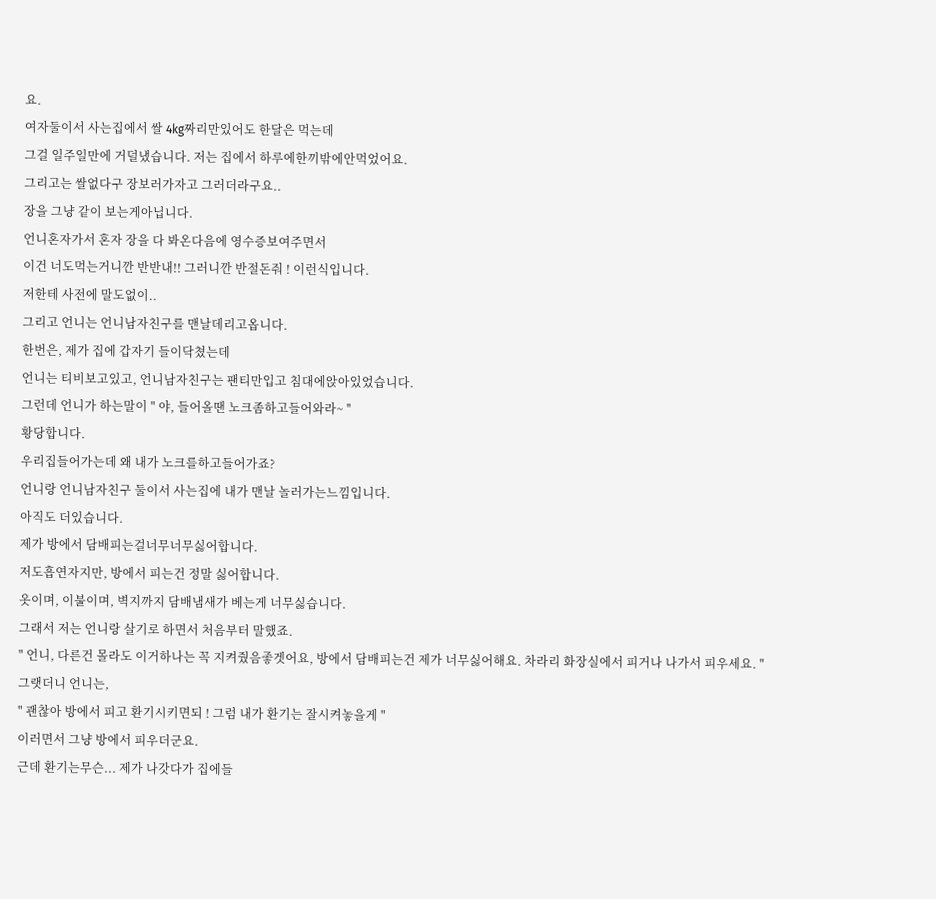요.
여자둘이서 사는집에서 쌀 4kg짜리만있어도 한달은 먹는데
그걸 일주일만에 거덜냈습니다. 저는 집에서 하루에한끼밖에안먹었어요.
그리고는 쌀없다구 장보러가자고 그러더라구요..
장을 그냥 같이 보는게아닙니다.
언니혼자가서 혼자 장을 다 봐온다음에 영수증보여주면서
이건 너도먹는거니깐 반반내!! 그러니깐 반절돈줘 ! 이런식입니다.
저한테 사전에 말도없이..
그리고 언니는 언니남자친구를 맨날데리고옵니다.
한번은, 제가 집에 갑자기 들이닥쳤는데
언니는 티비보고있고, 언니남자친구는 팬티만입고 침대에앉아있었습니다.
그런데 언니가 하는말이 " 야, 들어올땐 노크좀하고들어와라~ ''
황당합니다.
우리집들어가는데 왜 내가 노크를하고들어가죠?
언니랑 언니남자친구 둘이서 사는집에 내가 맨날 놀러가는느낌입니다.
아직도 더있습니다.
제가 방에서 담배피는걸너무너무싫어합니다.
저도흡연자지만, 방에서 피는건 정말 싫어합니다.
옷이며, 이불이며, 벽지까지 담배냄새가 베는게 너무싫습니다.
그래서 저는 언니랑 살기로 하면서 처음부터 말했죠.
" 언니, 다른건 몰라도 이거하나는 꼭 지켜줬음좋겟어요, 방에서 담배피는건 제가 너무싫어해요. 차라리 화장실에서 피거나 나가서 피우세요. "
그랫더니 언니는,
" 괜찮아 방에서 피고 환기시키면되 ! 그럼 내가 환기는 잘시켜놓을게 "
이러면서 그냥 방에서 피우더군요.
근데 환기는무슨... 제가 나갓다가 집에들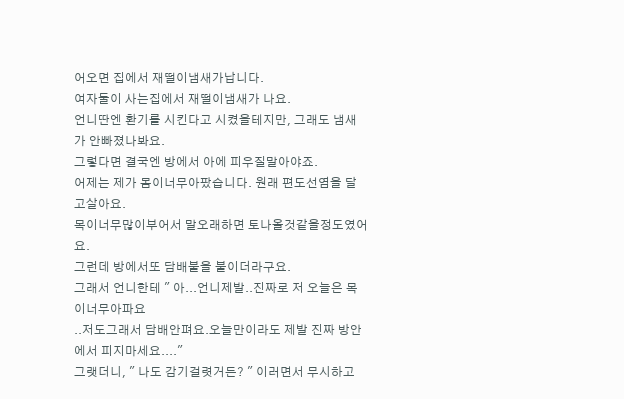어오면 집에서 재떨이냄새가납니다.
여자둘이 사는집에서 재떨이냄새가 나요.
언니딴엔 환기를 시킨다고 시켰을테지만, 그래도 냄새가 안빠졌나봐요.
그렇다면 결국엔 방에서 아에 피우질말아야죠.
어제는 제가 몸이너무아팠습니다. 원래 편도선염을 달고살아요.
목이너무많이부어서 말오래하면 토나올것같을정도였어요.
그런데 방에서또 담배불을 붙이더라구요.
그래서 언니한테 " 아...언니제발..진짜로 저 오늘은 목이너무아파요
..저도그래서 담배안펴요.오늘만이라도 제발 진짜 방안에서 피지마세요...."
그랫더니, " 나도 감기걸렷거든? " 이러면서 무시하고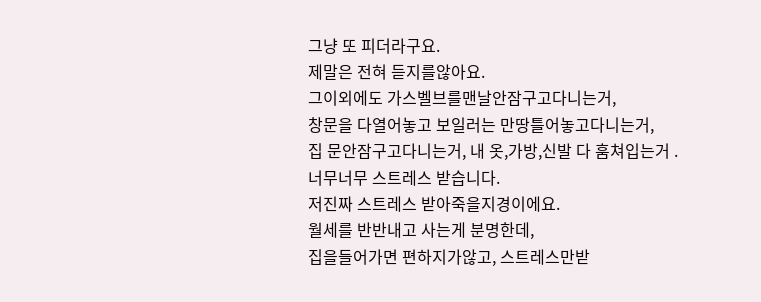그냥 또 피더라구요.
제말은 전혀 듣지를않아요.
그이외에도 가스벨브를맨날안잠구고다니는거,
창문을 다열어놓고 보일러는 만땅틀어놓고다니는거,
집 문안잠구고다니는거, 내 옷,가방,신발 다 훔쳐입는거 .
너무너무 스트레스 받습니다.
저진짜 스트레스 받아죽을지경이에요.
월세를 반반내고 사는게 분명한데,
집을들어가면 편하지가않고, 스트레스만받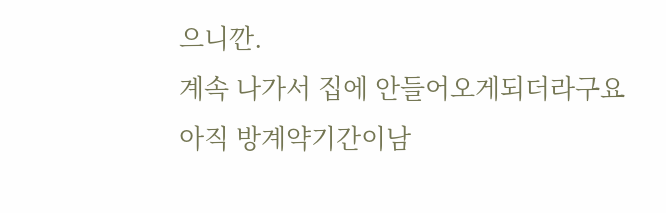으니깐.
계속 나가서 집에 안들어오게되더라구요
아직 방계약기간이남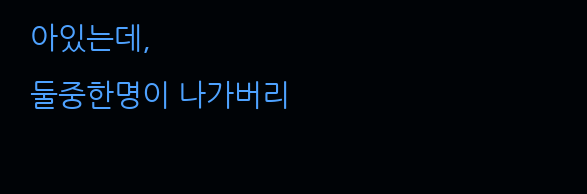아있는데,
둘중한명이 나가버리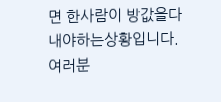면 한사람이 방값을다 내야하는상황입니다.
여러분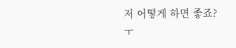저 어떻게 하면 좋죠?ㅜ